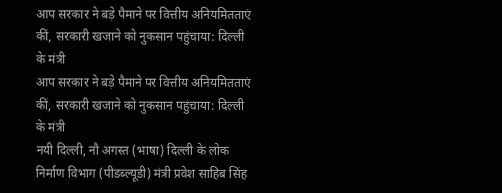आप सरकार ने बड़े पैमाने पर वित्तीय अनियमितताएं कीं, सरकारी खजाने को नुकसान पहुंचाया: दिल्ली के मंत्री
आप सरकार ने बड़े पैमाने पर वित्तीय अनियमितताएं कीं, सरकारी खजाने को नुकसान पहुंचाया: दिल्ली के मंत्री
नयी दिल्ली, नौ अगस्त (भाषा) दिल्ली के लोक निर्माण विभाग (पीडब्ल्यूडी) मंत्री प्रवेश साहिब सिंह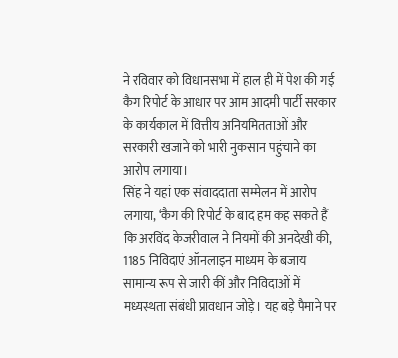ने रविवार को विधानसभा में हाल ही में पेश की गई कैग रिपोर्ट के आधार पर आम आदमी पार्टी सरकार के कार्यकाल में वित्तीय अनियमितताओं और सरकारी खजाने को भारी नुकसान पहुंचाने का आरोप लगाया।
सिंह ने यहां एक संवाददाता सम्मेलन में आरोप लगाया, ‘कैग की रिपोर्ट के बाद हम कह सकते हैं कि अरविंद केजरीवाल ने नियमों की अनदेखी की, 1185 निविदाएं ऑनलाइन माध्यम के बजाय सामान्य रूप से जारी कीं और निविदाओं में मध्यस्थता संबंधी प्रावधान जोड़े। यह बड़े पैमाने पर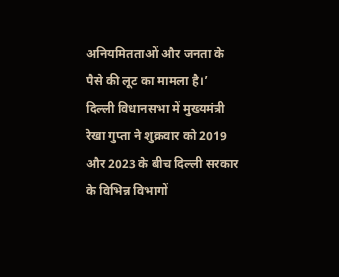अनियमितताओं और जनता के पैसे की लूट का मामला है।’
दिल्ली विधानसभा में मुख्यमंत्री रेखा गुप्ता ने शुक्रवार को 2019 और 2023 के बीच दिल्ली सरकार के विभिन्न विभागों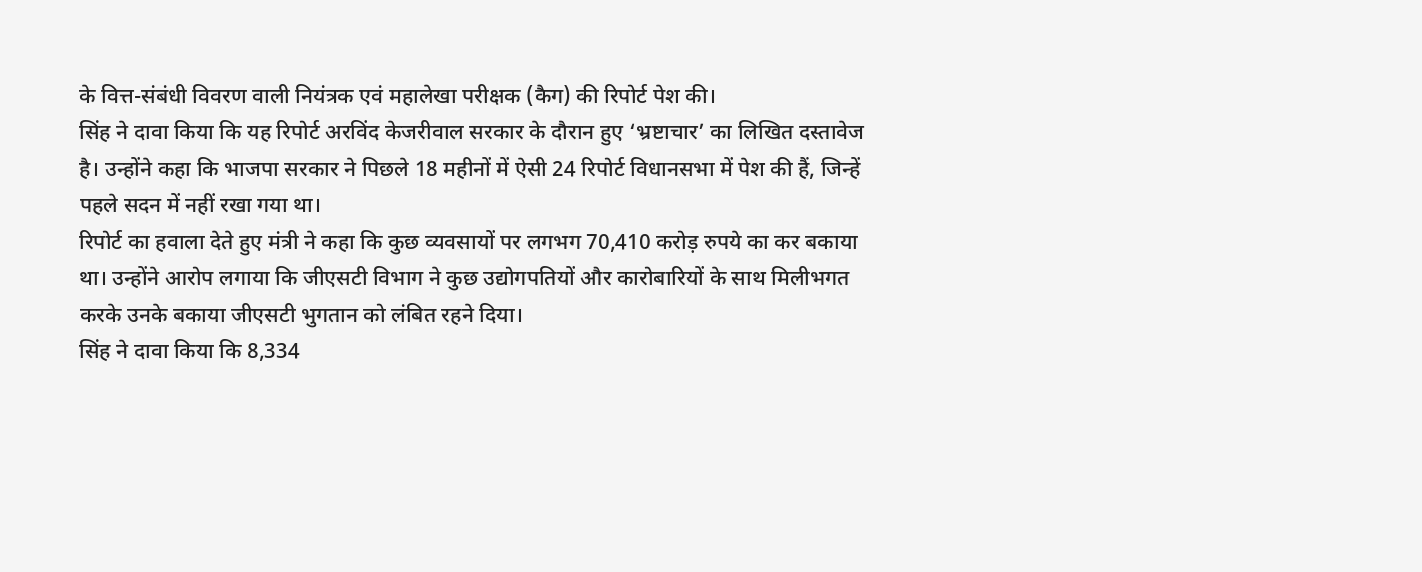के वित्त-संबंधी विवरण वाली नियंत्रक एवं महालेखा परीक्षक (कैग) की रिपोर्ट पेश की।
सिंह ने दावा किया कि यह रिपोर्ट अरविंद केजरीवाल सरकार के दौरान हुए ‘भ्रष्टाचार’ का लिखित दस्तावेज है। उन्होंने कहा कि भाजपा सरकार ने पिछले 18 महीनों में ऐसी 24 रिपोर्ट विधानसभा में पेश की हैं, जिन्हें पहले सदन में नहीं रखा गया था।
रिपोर्ट का हवाला देते हुए मंत्री ने कहा कि कुछ व्यवसायों पर लगभग 70,410 करोड़ रुपये का कर बकाया था। उन्होंने आरोप लगाया कि जीएसटी विभाग ने कुछ उद्योगपतियों और कारोबारियों के साथ मिलीभगत करके उनके बकाया जीएसटी भुगतान को लंबित रहने दिया।
सिंह ने दावा किया कि 8,334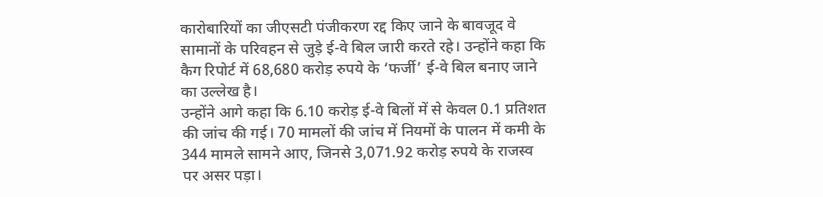कारोबारियों का जीएसटी पंजीकरण रद्द किए जाने के बावजूद वे सामानों के परिवहन से जुड़े ई-वे बिल जारी करते रहे। उन्होंने कहा कि कैग रिपोर्ट में 68,680 करोड़ रुपये के ‘फर्जी’ ई-वे बिल बनाए जाने का उल्लेख है।
उन्होंने आगे कहा कि 6.10 करोड़ ई-वे बिलों में से केवल 0.1 प्रतिशत की जांच की गई। 70 मामलों की जांच में नियमों के पालन में कमी के 344 मामले सामने आए, जिनसे 3,071.92 करोड़ रुपये के राजस्व पर असर पड़ा।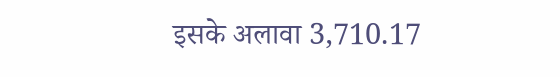इसके अलावा 3,710.17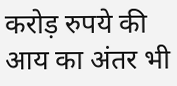करोड़ रुपये की आय का अंतर भी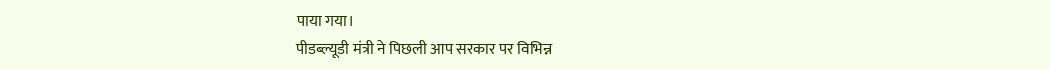पाया गया।
पीडब्ल्यूडी मंत्री ने पिछली आप सरकार पर विभिन्न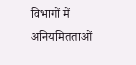विभागों में अनियमितताओं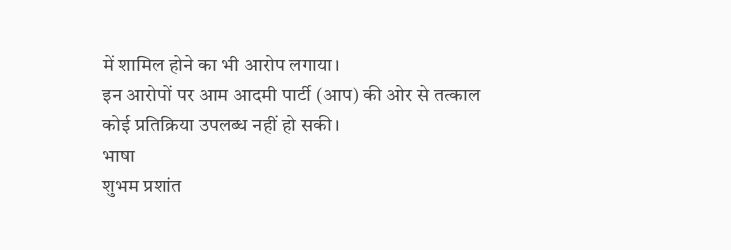में शामिल होने का भी आरोप लगाया।
इन आरोपों पर आम आदमी पार्टी (आप) की ओर से तत्काल कोई प्रतिक्रिया उपलब्ध नहीं हो सकी।
भाषा
शुभम प्रशांत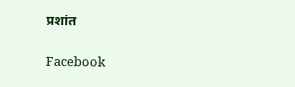प्रशांत

Facebook